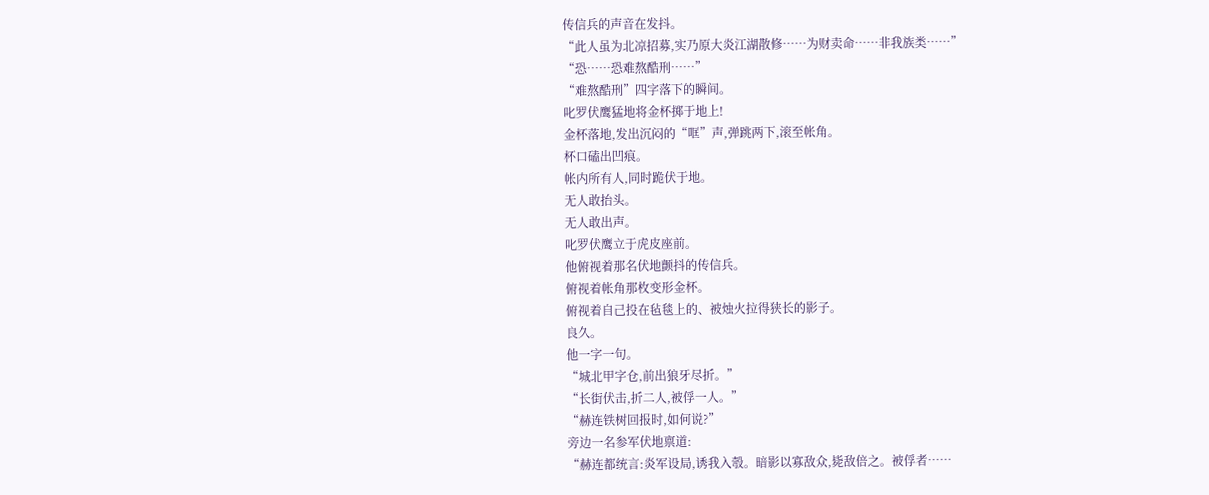传信兵的声音在发抖。
“此人虽为北凉招募,实乃原大炎江湖散修……为财卖命……非我族类……”
“恐……恐难熬酷刑……”
“难熬酷刑”四字落下的瞬间。
叱罗伏鹰猛地将金杯掷于地上!
金杯落地,发出沉闷的“哐”声,弹跳两下,滚至帐角。
杯口磕出凹痕。
帐内所有人,同时跪伏于地。
无人敢抬头。
无人敢出声。
叱罗伏鹰立于虎皮座前。
他俯视着那名伏地颤抖的传信兵。
俯视着帐角那枚变形金杯。
俯视着自己投在毡毯上的、被烛火拉得狭长的影子。
良久。
他一字一句。
“城北甲字仓,前出狼牙尽折。”
“长街伏击,折二人,被俘一人。”
“赫连铁树回报时,如何说?”
旁边一名参军伏地禀道:
“赫连都统言:炎军设局,诱我入彀。暗影以寡敌众,毙敌倍之。被俘者……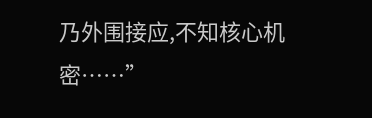乃外围接应,不知核心机密……”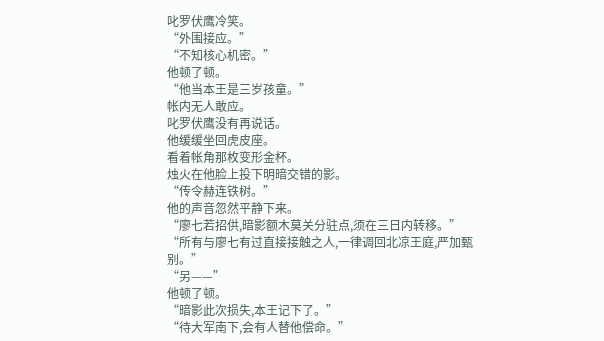叱罗伏鹰冷笑。
“外围接应。”
“不知核心机密。”
他顿了顿。
“他当本王是三岁孩童。”
帐内无人敢应。
叱罗伏鹰没有再说话。
他缓缓坐回虎皮座。
看着帐角那枚变形金杯。
烛火在他脸上投下明暗交错的影。
“传令赫连铁树。”
他的声音忽然平静下来。
“廖七若招供,暗影额木莫关分驻点,须在三日内转移。”
“所有与廖七有过直接接触之人,一律调回北凉王庭,严加甄别。”
“另——”
他顿了顿。
“暗影此次损失,本王记下了。”
“待大军南下,会有人替他偿命。”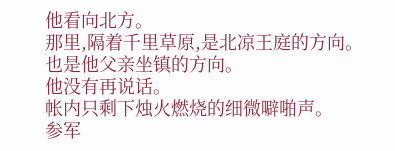他看向北方。
那里,隔着千里草原,是北凉王庭的方向。
也是他父亲坐镇的方向。
他没有再说话。
帐内只剩下烛火燃烧的细微噼啪声。
参军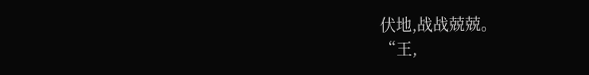伏地,战战兢兢。
“王,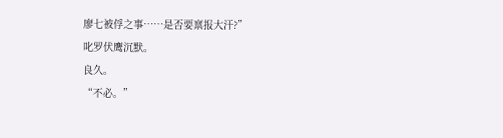廖七被俘之事……是否要禀报大汗?”
叱罗伏鹰沉默。
良久。
“不必。”